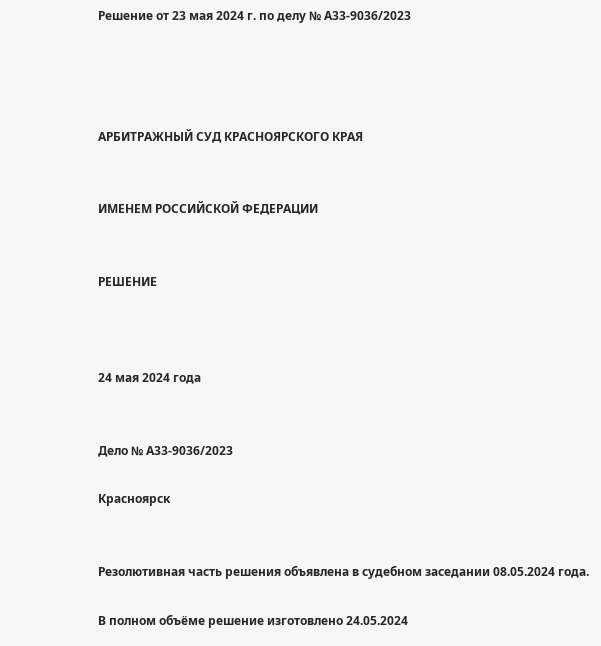Решение от 23 мая 2024 г. по делу № А33-9036/2023




АРБИТРАЖНЫЙ СУД КРАСНОЯРСКОГО КРАЯ


ИМЕНЕМ РОССИЙСКОЙ ФЕДЕРАЦИИ


РЕШЕНИЕ



24 мая 2024 года


Дело № А33-9036/2023

Красноярск


Резолютивная часть решения объявлена в судебном заседании 08.05.2024 года.

В полном объёме решение изготовлено 24.05.2024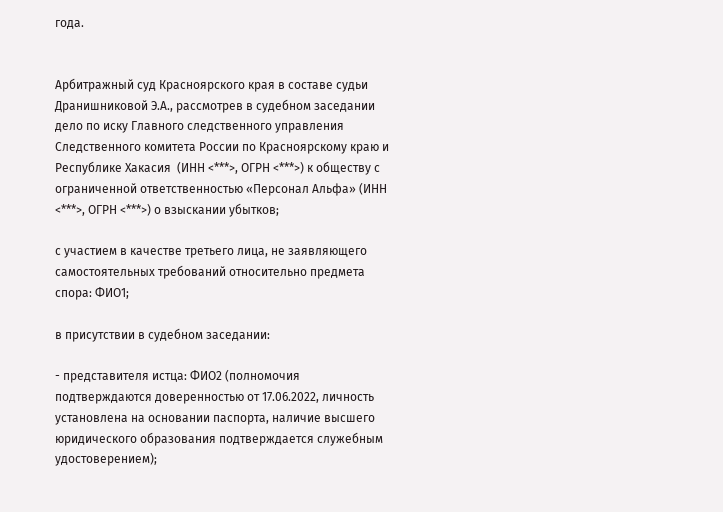года.


Арбитражный суд Красноярского края в составе судьи Дранишниковой Э.А., рассмотрев в судебном заседании дело по иску Главного следственного управления Следственного комитета России по Красноярскому краю и Республике Хакасия  (ИНН <***>, ОГРН <***>) к обществу с ограниченной ответственностью «Персонал Альфа» (ИНН <***>, ОГРН <***>) о взыскании убытков;

с участием в качестве третьего лица, не заявляющего самостоятельных требований относительно предмета спора: ФИО1;

в присутствии в судебном заседании:

- представителя истца: ФИО2 (полномочия подтверждаются доверенностью от 17.06.2022, личность установлена на основании паспорта, наличие высшего юридического образования подтверждается служебным удостоверением);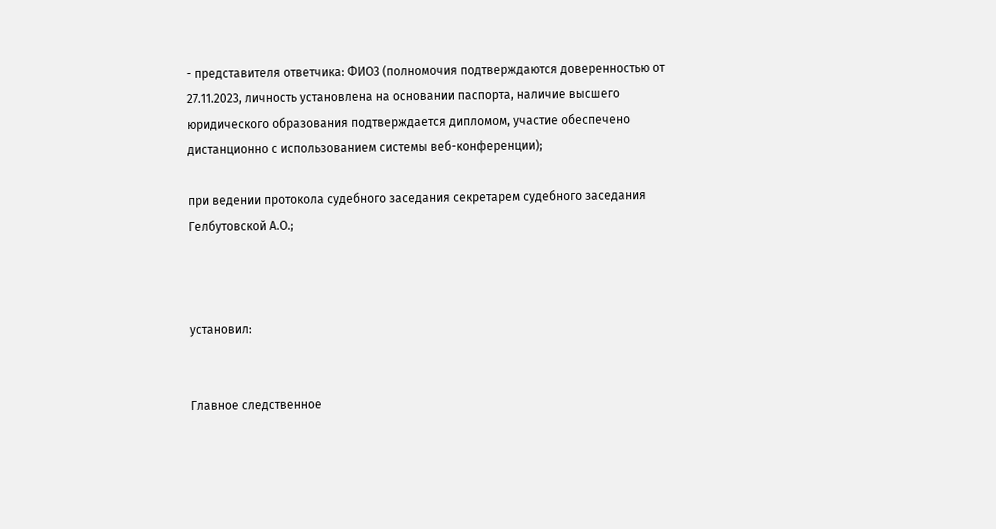- представителя ответчика: ФИО3 (полномочия подтверждаются доверенностью от 27.11.2023, личность установлена на основании паспорта, наличие высшего юридического образования подтверждается дипломом, участие обеспечено дистанционно с использованием системы веб-конференции);

при ведении протокола судебного заседания секретарем судебного заседания Гелбутовской А.О.;



установил:


Главное следственное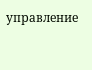управление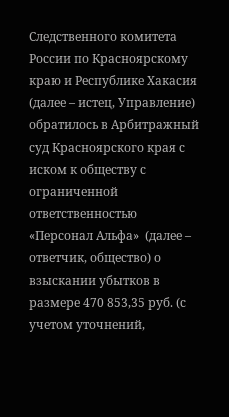Следственного комитета России по Красноярскому краю и Республике Хакасия (далее – истец, Управление) обратилось в Арбитражный суд Красноярского края с иском к обществу с ограниченной ответственностью «Персонал Альфа»  (далее – ответчик, общество) о взыскании убытков в размере 470 853,35 руб. (с учетом уточнений,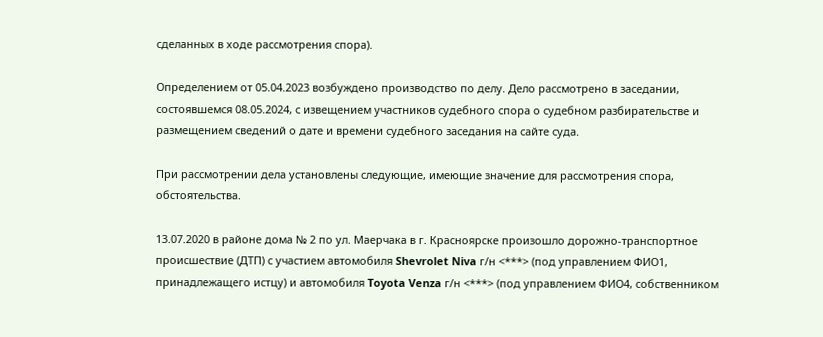сделанных в ходе рассмотрения спора).

Определением от 05.04.2023 возбуждено производство по делу. Дело рассмотрено в заседании, состоявшемся 08.05.2024, с извещением участников судебного спора о судебном разбирательстве и размещением сведений о дате и времени судебного заседания на сайте суда.

При рассмотрении дела установлены следующие, имеющие значение для рассмотрения спора, обстоятельства.

13.07.2020 в районе дома № 2 по ул. Маерчака в г. Красноярске произошло дорожно-транспортное происшествие (ДТП) с участием автомобиля Shevrolet Niva г/н <***> (под управлением ФИО1, принадлежащего истцу) и автомобиля Toyota Venza г/н <***> (под управлением ФИО4, собственником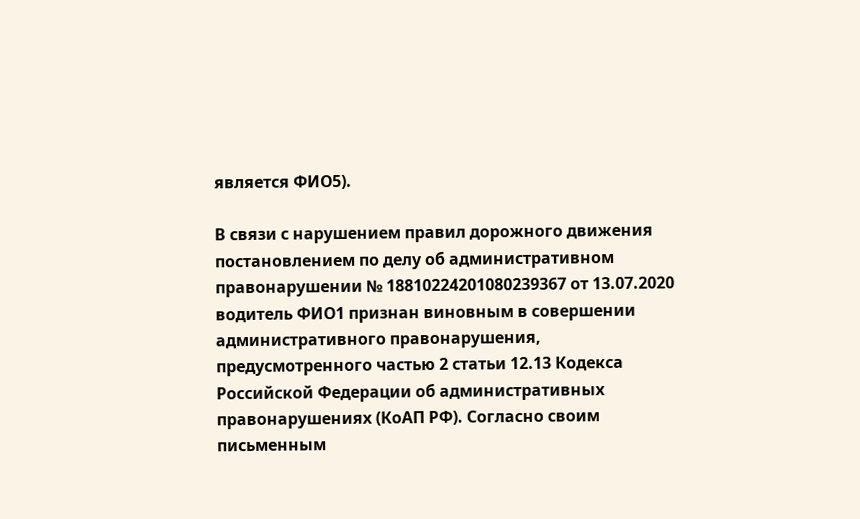является ФИО5).

В связи с нарушением правил дорожного движения постановлением по делу об административном правонарушении № 18810224201080239367 от 13.07.2020 водитель ФИО1 признан виновным в совершении административного правонарушения, предусмотренного частью 2 статьи 12.13 Кодекса Российской Федерации об административных правонарушениях (КоАП РФ). Согласно своим письменным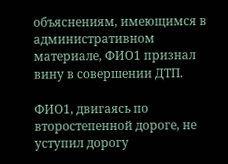объяснениям, имеющимся в административном материале, ФИО1 признал вину в совершении ДТП.

ФИО1, двигаясь по второстепенной дороге, не уступил дорогу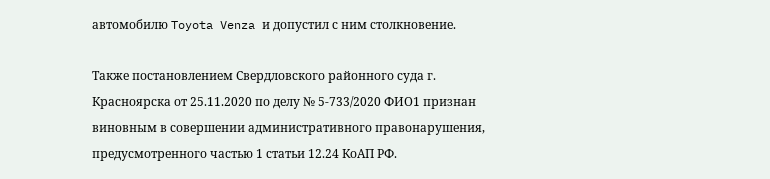автомобилю Toyota Venza и допустил с ним столкновение.

Также постановлением Свердловского районного суда г. Красноярска от 25.11.2020 по делу № 5-733/2020 ФИО1 признан виновным в совершении административного правонарушения, предусмотренного частью 1 статьи 12.24 КоАП РФ.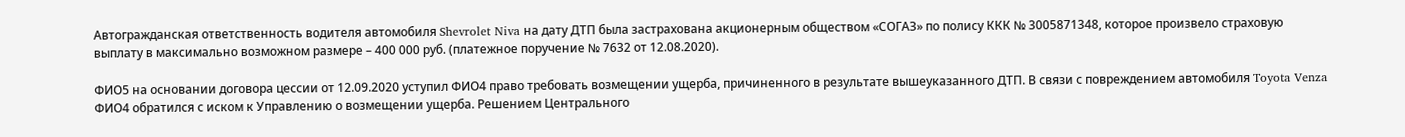Автогражданская ответственность водителя автомобиля Shevrolet Niva на дату ДТП была застрахована акционерным обществом «СОГАЗ» по полису ККК № 3005871348, которое произвело страховую выплату в максимально возможном размере – 400 000 руб. (платежное поручение № 7632 от 12.08.2020).

ФИО5 на основании договора цессии от 12.09.2020 уступил ФИО4 право требовать возмещении ущерба, причиненного в результате вышеуказанного ДТП. В связи с повреждением автомобиля Toyota Venza ФИО4 обратился с иском к Управлению о возмещении ущерба. Решением Центрального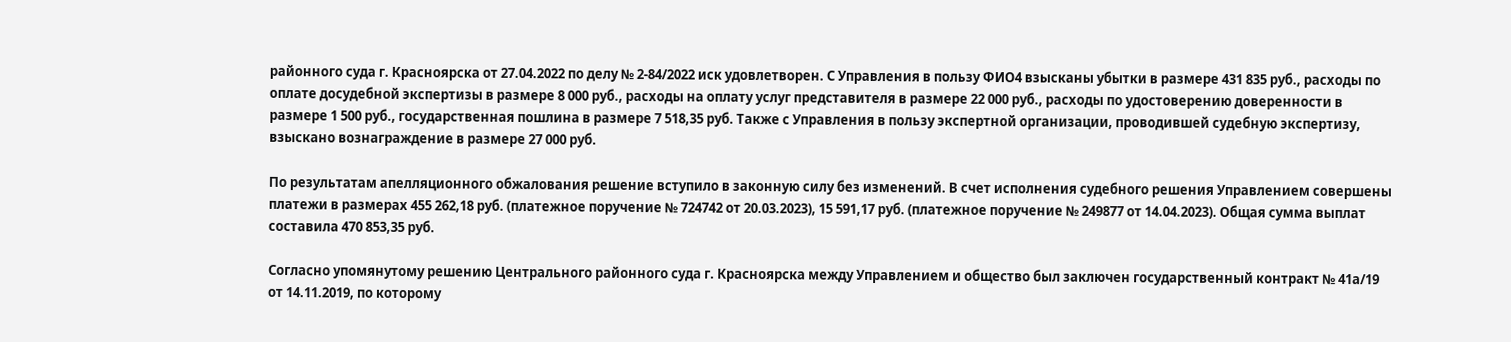районного суда г. Красноярска от 27.04.2022 по делу № 2-84/2022 иск удовлетворен. С Управления в пользу ФИО4 взысканы убытки в размере 431 835 руб., расходы по оплате досудебной экспертизы в размере 8 000 руб., расходы на оплату услуг представителя в размере 22 000 руб., расходы по удостоверению доверенности в размере 1 500 руб., государственная пошлина в размере 7 518,35 руб. Также с Управления в пользу экспертной организации, проводившей судебную экспертизу, взыскано вознаграждение в размере 27 000 руб.

По результатам апелляционного обжалования решение вступило в законную силу без изменений. В счет исполнения судебного решения Управлением совершены платежи в размерах 455 262,18 руб. (платежное поручение № 724742 от 20.03.2023), 15 591,17 руб. (платежное поручение № 249877 от 14.04.2023). Общая сумма выплат составила 470 853,35 руб.

Согласно упомянутому решению Центрального районного суда г. Красноярска между Управлением и общество был заключен государственный контракт № 41а/19 от 14.11.2019, по которому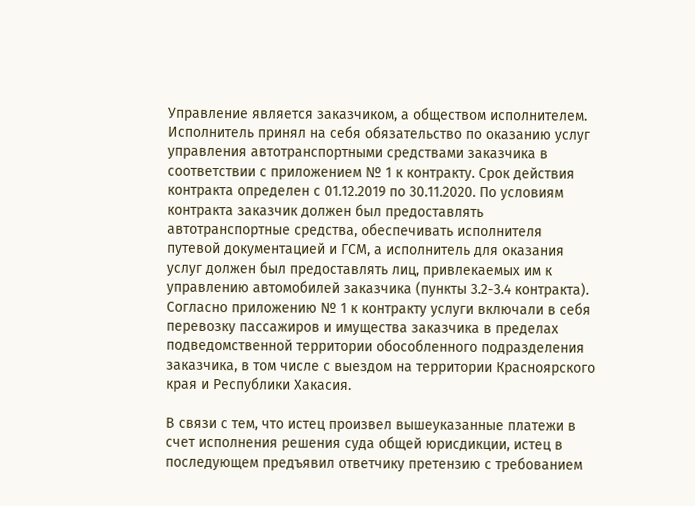Управление является заказчиком, а обществом исполнителем. Исполнитель принял на себя обязательство по оказанию услуг управления автотранспортными средствами заказчика в соответствии с приложением № 1 к контракту. Срок действия контракта определен с 01.12.2019 по 30.11.2020. По условиям контракта заказчик должен был предоставлять автотранспортные средства, обеспечивать исполнителя путевой документацией и ГСМ, а исполнитель для оказания услуг должен был предоставлять лиц, привлекаемых им к управлению автомобилей заказчика (пункты 3.2-3.4 контракта). Согласно приложению № 1 к контракту услуги включали в себя перевозку пассажиров и имущества заказчика в пределах подведомственной территории обособленного подразделения заказчика, в том числе с выездом на территории Красноярского края и Республики Хакасия.

В связи с тем, что истец произвел вышеуказанные платежи в счет исполнения решения суда общей юрисдикции, истец в последующем предъявил ответчику претензию с требованием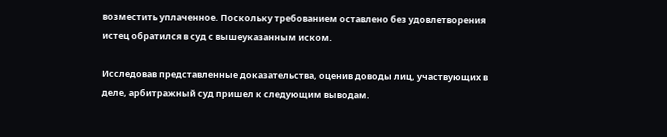возместить уплаченное. Поскольку требованием оставлено без удовлетворения истец обратился в суд с вышеуказанным иском.

Исследовав представленные доказательства, оценив доводы лиц, участвующих в деле, арбитражный суд пришел к следующим выводам.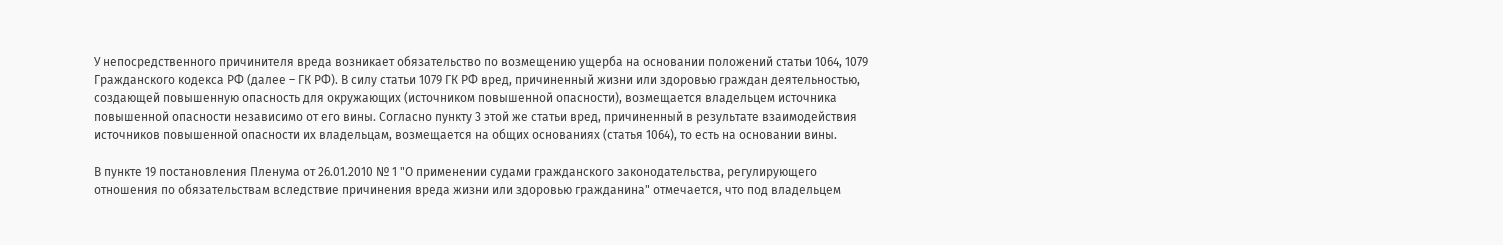У непосредственного причинителя вреда возникает обязательство по возмещению ущерба на основании положений статьи 1064, 1079 Гражданского кодекса РФ (далее – ГК РФ). В силу статьи 1079 ГК РФ вред, причиненный жизни или здоровью граждан деятельностью, создающей повышенную опасность для окружающих (источником повышенной опасности), возмещается владельцем источника повышенной опасности независимо от его вины. Согласно пункту 3 этой же статьи вред, причиненный в результате взаимодействия источников повышенной опасности их владельцам, возмещается на общих основаниях (статья 1064), то есть на основании вины.

В пункте 19 постановления Пленума от 26.01.2010 № 1 "О применении судами гражданского законодательства, регулирующего отношения по обязательствам вследствие причинения вреда жизни или здоровью гражданина" отмечается, что под владельцем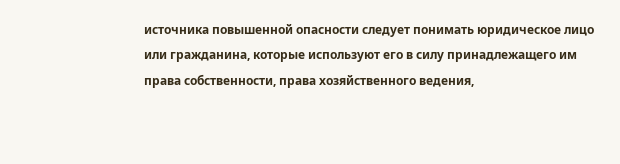источника повышенной опасности следует понимать юридическое лицо или гражданина, которые используют его в силу принадлежащего им права собственности, права хозяйственного ведения,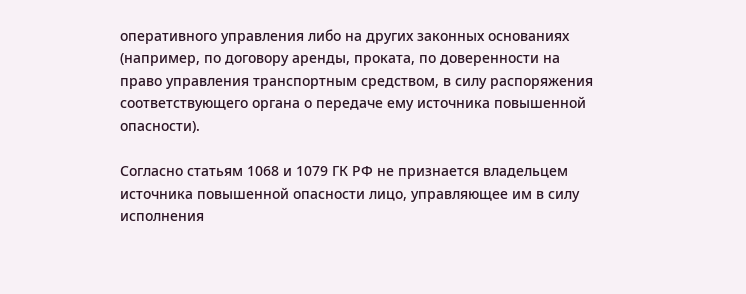оперативного управления либо на других законных основаниях (например, по договору аренды, проката, по доверенности на право управления транспортным средством, в силу распоряжения соответствующего органа о передаче ему источника повышенной опасности).

Согласно статьям 1068 и 1079 ГК РФ не признается владельцем источника повышенной опасности лицо, управляющее им в силу исполнения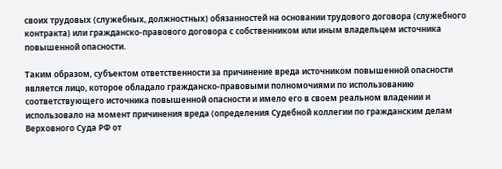своих трудовых (служебных, должностных) обязанностей на основании трудового договора (служебного контракта) или гражданско-правового договора с собственником или иным владельцем источника повышенной опасности.

Таким образом, субъектом ответственности за причинение вреда источником повышенной опасности является лицо, которое обладало гражданско-правовыми полномочиями по использованию соответствующего источника повышенной опасности и имело его в своем реальном владении и использовало на момент причинения вреда (определения Судебной коллегии по гражданским делам Верховного Суда РФ от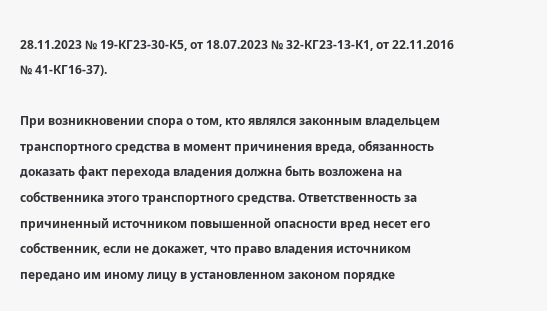28.11.2023 № 19-КГ23-30-К5, от 18.07.2023 № 32-КГ23-13-К1, от 22.11.2016 № 41-КГ16-37).

При возникновении спора о том, кто являлся законным владельцем транспортного средства в момент причинения вреда, обязанность доказать факт перехода владения должна быть возложена на собственника этого транспортного средства. Ответственность за причиненный источником повышенной опасности вред несет его собственник, если не докажет, что право владения источником передано им иному лицу в установленном законом порядке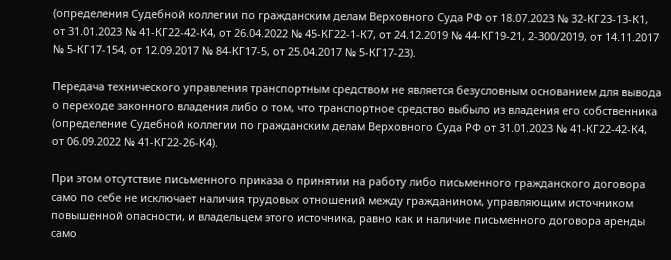(определения Судебной коллегии по гражданским делам Верховного Суда РФ от 18.07.2023 № 32-КГ23-13-К1, от 31.01.2023 № 41-КГ22-42-К4, от 26.04.2022 № 45-КГ22-1-К7, от 24.12.2019 № 44-КГ19-21, 2-300/2019, от 14.11.2017 № 5-КГ17-154, от 12.09.2017 № 84-КГ17-5, от 25.04.2017 № 5-КГ17-23).

Передача технического управления транспортным средством не является безусловным основанием для вывода о переходе законного владения либо о том, что транспортное средство выбыло из владения его собственника (определение Судебной коллегии по гражданским делам Верховного Суда РФ от 31.01.2023 № 41-КГ22-42-К4, от 06.09.2022 № 41-КГ22-26-К4).

При этом отсутствие письменного приказа о принятии на работу либо письменного гражданского договора само по себе не исключает наличия трудовых отношений между гражданином, управляющим источником повышенной опасности, и владельцем этого источника, равно как и наличие письменного договора аренды само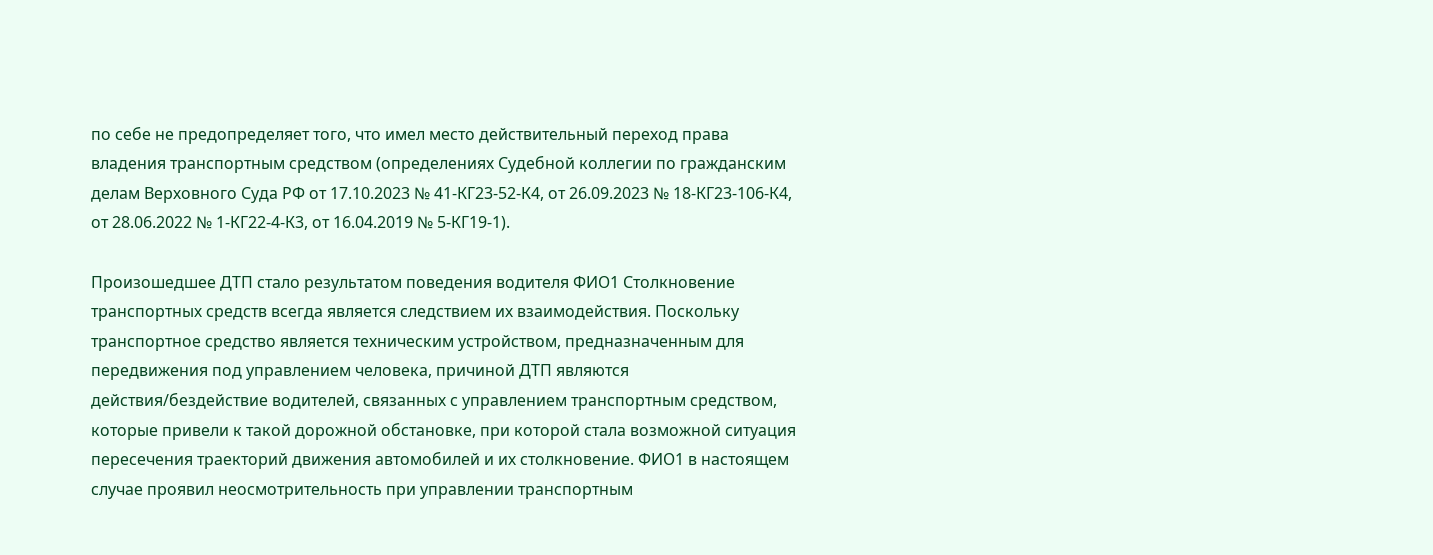по себе не предопределяет того, что имел место действительный переход права владения транспортным средством (определениях Судебной коллегии по гражданским делам Верховного Суда РФ от 17.10.2023 № 41-КГ23-52-К4, от 26.09.2023 № 18-КГ23-106-К4, от 28.06.2022 № 1-КГ22-4-К3, от 16.04.2019 № 5-КГ19-1).

Произошедшее ДТП стало результатом поведения водителя ФИО1 Столкновение транспортных средств всегда является следствием их взаимодействия. Поскольку транспортное средство является техническим устройством, предназначенным для передвижения под управлением человека, причиной ДТП являются действия/бездействие водителей, связанных с управлением транспортным средством, которые привели к такой дорожной обстановке, при которой стала возможной ситуация пересечения траекторий движения автомобилей и их столкновение. ФИО1 в настоящем случае проявил неосмотрительность при управлении транспортным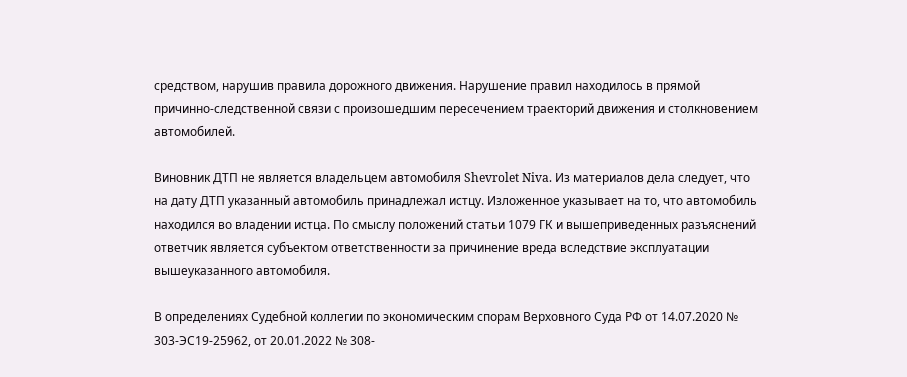средством, нарушив правила дорожного движения. Нарушение правил находилось в прямой причинно-следственной связи с произошедшим пересечением траекторий движения и столкновением автомобилей.

Виновник ДТП не является владельцем автомобиля Shevrolet Niva. Из материалов дела следует, что на дату ДТП указанный автомобиль принадлежал истцу. Изложенное указывает на то, что автомобиль находился во владении истца. По смыслу положений статьи 1079 ГК и вышеприведенных разъяснений ответчик является субъектом ответственности за причинение вреда вследствие эксплуатации вышеуказанного автомобиля.

В определениях Судебной коллегии по экономическим спорам Верховного Суда РФ от 14.07.2020 № 303-ЭС19-25962, от 20.01.2022 № 308-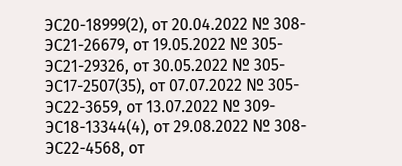ЭС20-18999(2), от 20.04.2022 № 308-ЭС21-26679, от 19.05.2022 № 305-ЭС21-29326, от 30.05.2022 № 305-ЭС17-2507(35), от 07.07.2022 № 305-ЭС22-3659, от 13.07.2022 № 309-ЭС18-13344(4), от 29.08.2022 № 308-ЭС22-4568, от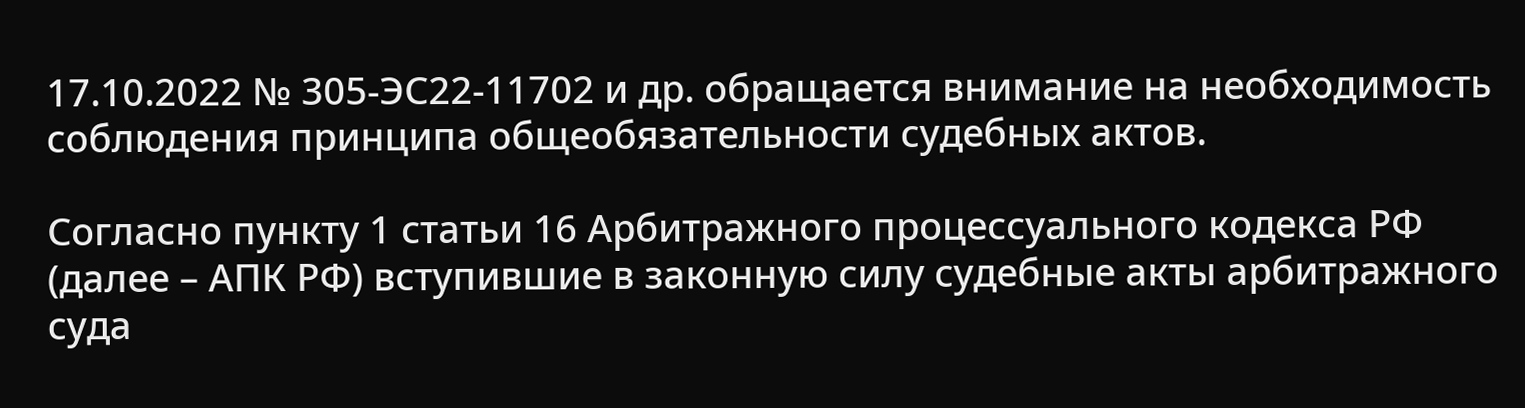17.10.2022 № 305-ЭС22-11702 и др. обращается внимание на необходимость соблюдения принципа общеобязательности судебных актов.

Согласно пункту 1 статьи 16 Арбитражного процессуального кодекса РФ (далее – АПК РФ) вступившие в законную силу судебные акты арбитражного суда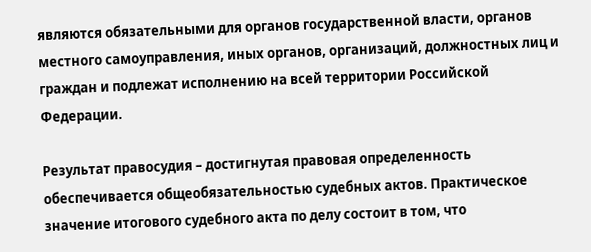являются обязательными для органов государственной власти, органов местного самоуправления, иных органов, организаций, должностных лиц и граждан и подлежат исполнению на всей территории Российской Федерации.

Результат правосудия – достигнутая правовая определенность обеспечивается общеобязательностью судебных актов. Практическое значение итогового судебного акта по делу состоит в том, что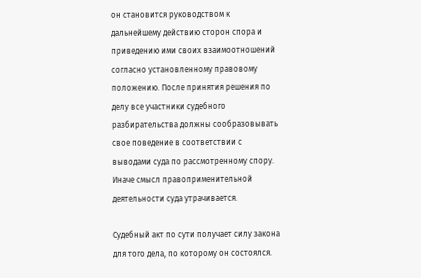он становится руководством к дальнейшему действию сторон спора и приведению ими своих взаимоотношений согласно установленному правовому положению. После принятия решения по делу все участники судебного разбирательства должны сообразовывать свое поведение в соответствии с выводами суда по рассмотренному спору. Иначе смысл правоприменительной деятельности суда утрачивается.

Судебный акт по сути получает силу закона для того дела, по которому он состоялся.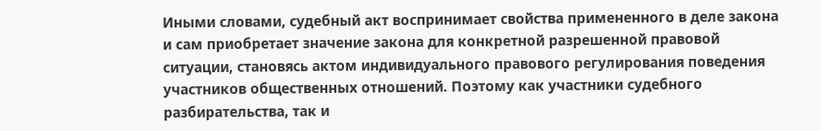Иными словами, судебный акт воспринимает свойства примененного в деле закона и сам приобретает значение закона для конкретной разрешенной правовой ситуации, становясь актом индивидуального правового регулирования поведения участников общественных отношений. Поэтому как участники судебного разбирательства, так и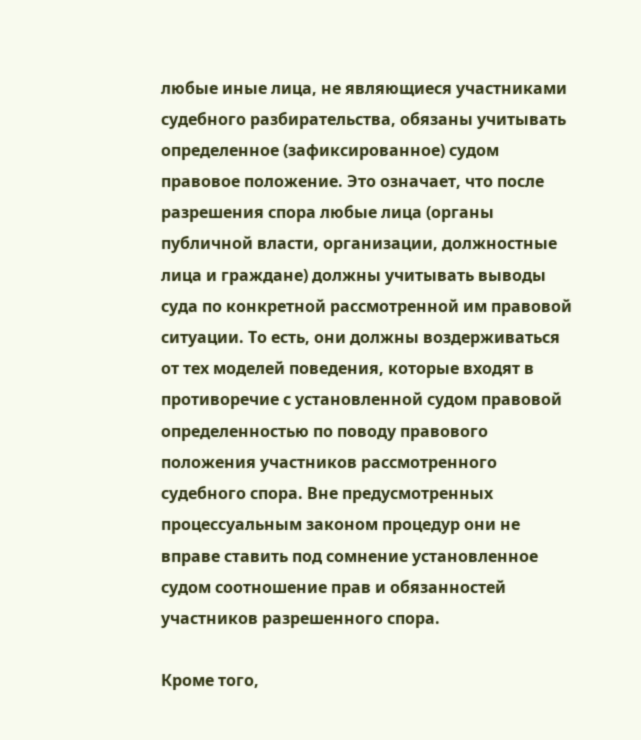любые иные лица, не являющиеся участниками судебного разбирательства, обязаны учитывать определенное (зафиксированное) судом правовое положение. Это означает, что после разрешения спора любые лица (органы публичной власти, организации, должностные лица и граждане) должны учитывать выводы суда по конкретной рассмотренной им правовой ситуации. То есть, они должны воздерживаться от тех моделей поведения, которые входят в противоречие с установленной судом правовой определенностью по поводу правового положения участников рассмотренного судебного спора. Вне предусмотренных процессуальным законом процедур они не вправе ставить под сомнение установленное судом соотношение прав и обязанностей участников разрешенного спора.

Кроме того,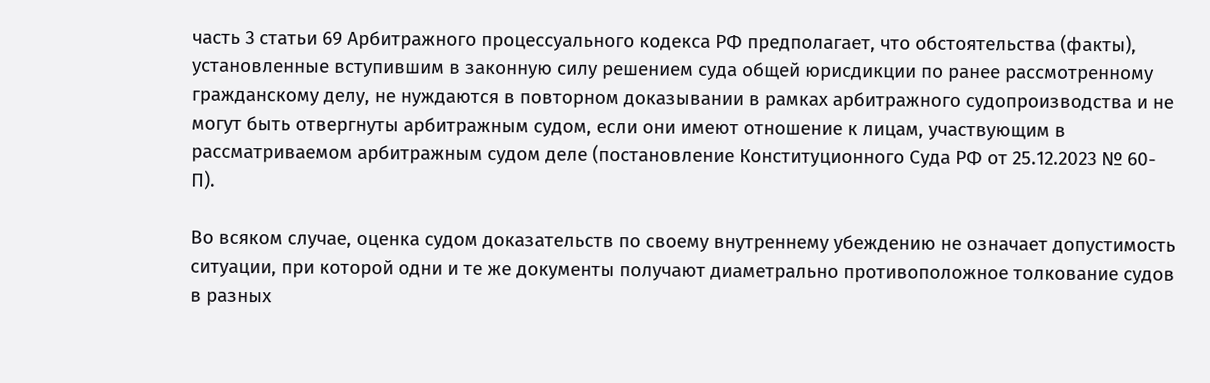часть 3 статьи 69 Арбитражного процессуального кодекса РФ предполагает, что обстоятельства (факты), установленные вступившим в законную силу решением суда общей юрисдикции по ранее рассмотренному гражданскому делу, не нуждаются в повторном доказывании в рамках арбитражного судопроизводства и не могут быть отвергнуты арбитражным судом, если они имеют отношение к лицам, участвующим в рассматриваемом арбитражным судом деле (постановление Конституционного Суда РФ от 25.12.2023 № 60-П).

Во всяком случае, оценка судом доказательств по своему внутреннему убеждению не означает допустимость ситуации, при которой одни и те же документы получают диаметрально противоположное толкование судов в разных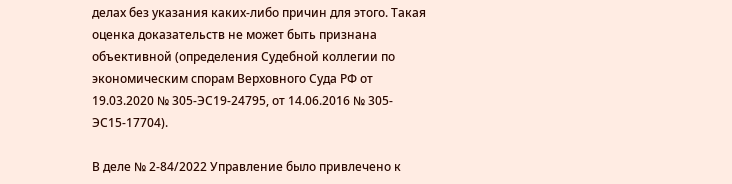делах без указания каких-либо причин для этого. Такая оценка доказательств не может быть признана объективной (определения Судебной коллегии по экономическим спорам Верховного Суда РФ от 19.03.2020 № 305-ЭС19-24795, от 14.06.2016 № 305-ЭС15-17704).

В деле № 2-84/2022 Управление было привлечено к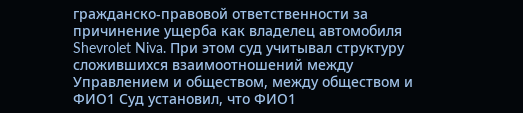гражданско-правовой ответственности за причинение ущерба как владелец автомобиля Shevrolet Niva. При этом суд учитывал структуру сложившихся взаимоотношений между Управлением и обществом, между обществом и ФИО1 Суд установил, что ФИО1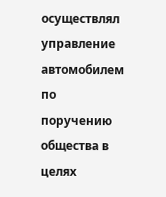осуществлял управление автомобилем по поручению общества в целях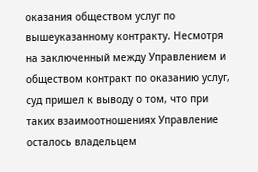оказания обществом услуг по вышеуказанному контракту. Несмотря на заключенный между Управлением и обществом контракт по оказанию услуг, суд пришел к выводу о том, что при таких взаимоотношениях Управление осталось владельцем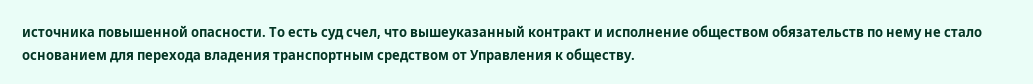источника повышенной опасности. То есть суд счел, что вышеуказанный контракт и исполнение обществом обязательств по нему не стало основанием для перехода владения транспортным средством от Управления к обществу.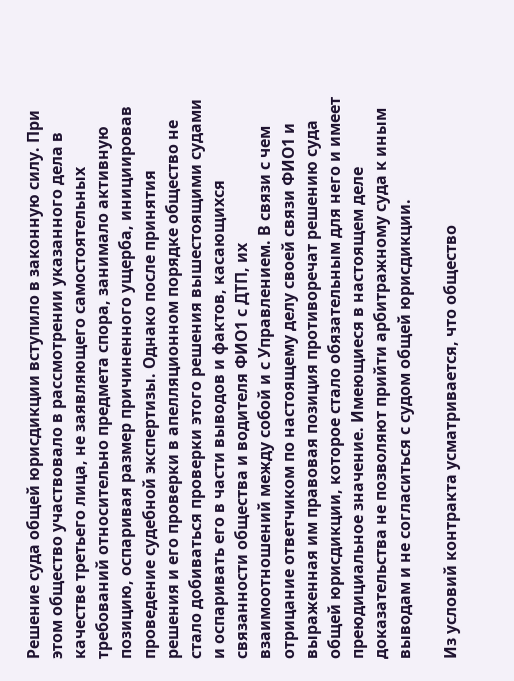Решение суда общей юрисдикции вступило в законную силу. При этом общество участвовало в рассмотрении указанного дела в качестве третьего лица, не заявляющего самостоятельных требований относительно предмета спора, занимало активную позицию, оспаривая размер причиненного ущерба, инициировав проведение судебной экспертизы. Однако после принятия решения и его проверки в апелляционном порядке общество не стало добиваться проверки этого решения вышестоящими судами и оспаривать его в части выводов и фактов, касающихся связанности общества и водителя ФИО1 с ДТП, их взаимоотношений между собой и с Управлением. В связи с чем отрицание ответчиком по настоящему делу своей связи ФИО1 и выраженная им правовая позиция противоречат решению суда общей юрисдикции, которое стало обязательным для него и имеет преюдициальное значение. Имеющиеся в настоящем деле доказательства не позволяют прийти арбитражному суда к иным выводам и не согласиться с судом общей юрисдикции.

Из условий контракта усматривается, что общество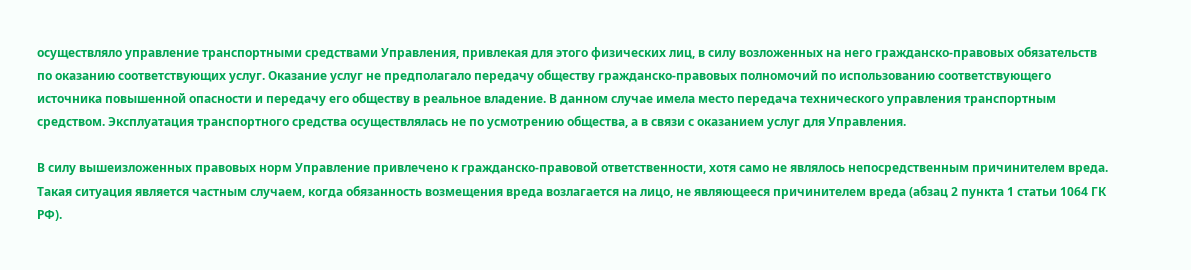осуществляло управление транспортными средствами Управления, привлекая для этого физических лиц, в силу возложенных на него гражданско-правовых обязательств по оказанию соответствующих услуг. Оказание услуг не предполагало передачу обществу гражданско-правовых полномочий по использованию соответствующего источника повышенной опасности и передачу его обществу в реальное владение. В данном случае имела место передача технического управления транспортным средством. Эксплуатация транспортного средства осуществлялась не по усмотрению общества, а в связи с оказанием услуг для Управления.

В силу вышеизложенных правовых норм Управление привлечено к гражданско-правовой ответственности, хотя само не являлось непосредственным причинителем вреда. Такая ситуация является частным случаем, когда обязанность возмещения вреда возлагается на лицо, не являющееся причинителем вреда (абзац 2 пункта 1 статьи 1064 ГК РФ).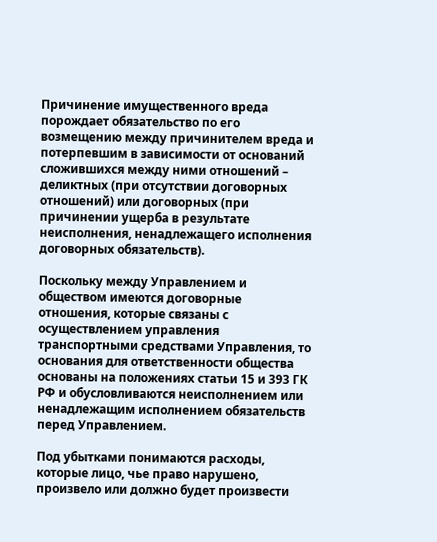Причинение имущественного вреда порождает обязательство по его возмещению между причинителем вреда и потерпевшим в зависимости от оснований сложившихся между ними отношений – деликтных (при отсутствии договорных отношений) или договорных (при причинении ущерба в результате неисполнения, ненадлежащего исполнения договорных обязательств).

Поскольку между Управлением и обществом имеются договорные отношения, которые связаны с осуществлением управления транспортными средствами Управления, то основания для ответственности общества основаны на положениях статьи 15 и 393 ГК РФ и обусловливаются неисполнением или ненадлежащим исполнением обязательств перед Управлением.

Под убытками понимаются расходы, которые лицо, чье право нарушено, произвело или должно будет произвести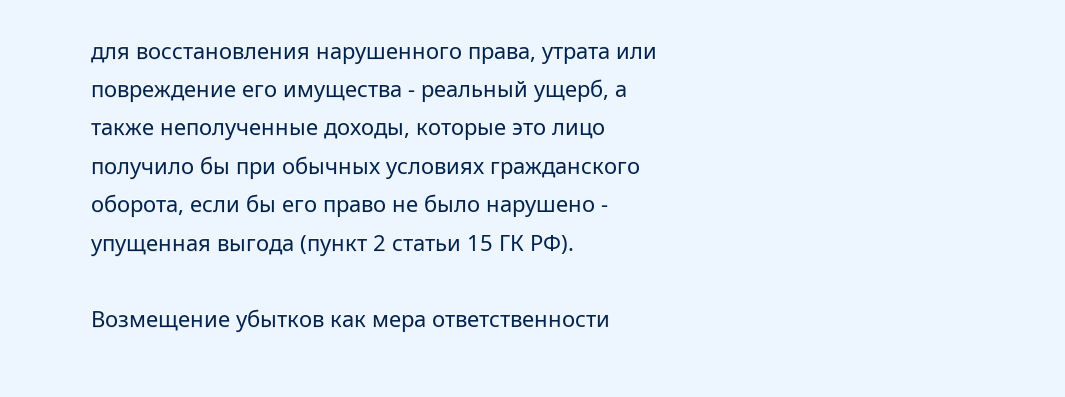для восстановления нарушенного права, утрата или повреждение его имущества - реальный ущерб, а также неполученные доходы, которые это лицо получило бы при обычных условиях гражданского оборота, если бы его право не было нарушено - упущенная выгода (пункт 2 статьи 15 ГК РФ).

Возмещение убытков как мера ответственности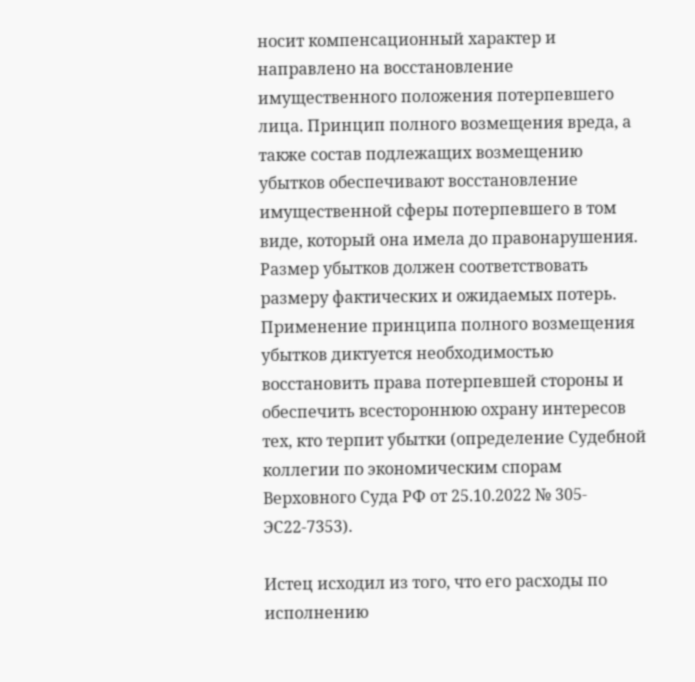носит компенсационный характер и направлено на восстановление имущественного положения потерпевшего лица. Принцип полного возмещения вреда, а также состав подлежащих возмещению убытков обеспечивают восстановление имущественной сферы потерпевшего в том виде, который она имела до правонарушения. Размер убытков должен соответствовать размеру фактических и ожидаемых потерь. Применение принципа полного возмещения убытков диктуется необходимостью восстановить права потерпевшей стороны и обеспечить всестороннюю охрану интересов тех, кто терпит убытки (определение Судебной коллегии по экономическим спорам Верховного Суда РФ от 25.10.2022 № 305-ЭС22-7353).

Истец исходил из того, что его расходы по исполнению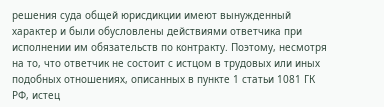решения суда общей юрисдикции имеют вынужденный характер и были обусловлены действиями ответчика при исполнении им обязательств по контракту. Поэтому, несмотря на то, что ответчик не состоит с истцом в трудовых или иных подобных отношениях, описанных в пункте 1 статьи 1081 ГК РФ, истец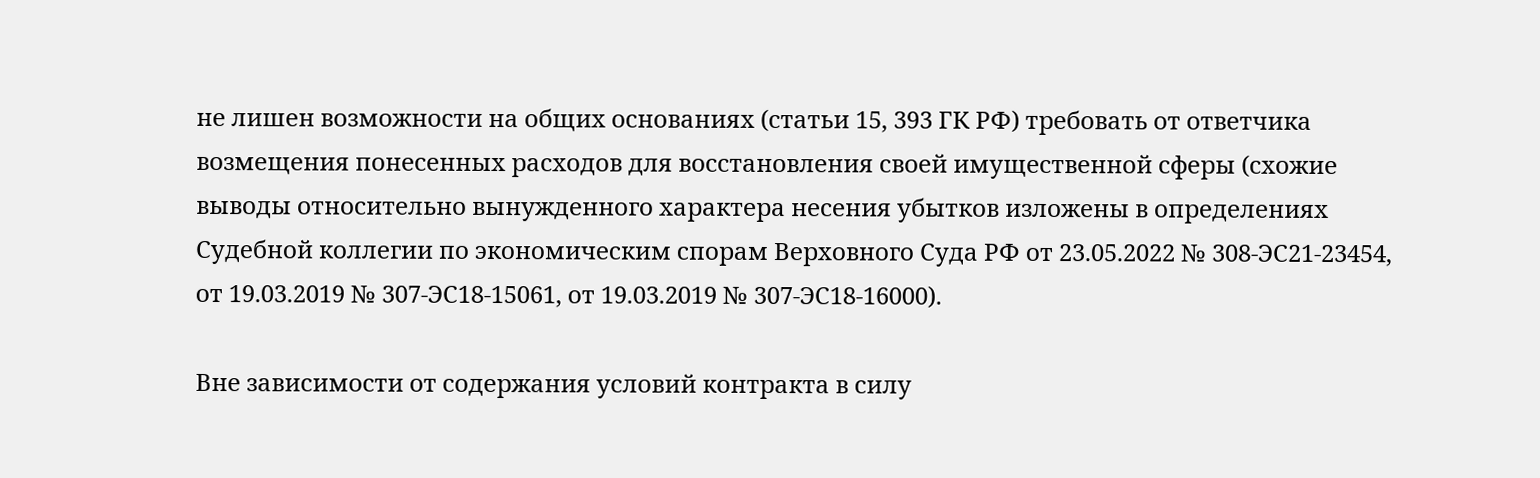не лишен возможности на общих основаниях (статьи 15, 393 ГК РФ) требовать от ответчика возмещения понесенных расходов для восстановления своей имущественной сферы (схожие выводы относительно вынужденного характера несения убытков изложены в определениях Судебной коллегии по экономическим спорам Верховного Суда РФ от 23.05.2022 № 308-ЭС21-23454, от 19.03.2019 № 307-ЭС18-15061, от 19.03.2019 № 307-ЭС18-16000).

Вне зависимости от содержания условий контракта в силу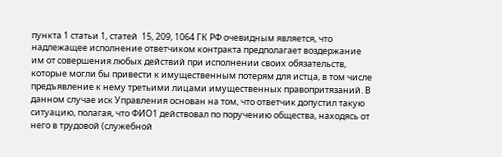пункта 1 статьи 1, статей  15, 209, 1064 ГК РФ очевидным является, что надлежащее исполнение ответчиком контракта предполагает воздержание им от совершения любых действий при исполнении своих обязательств, которые могли бы привести к имущественным потерям для истца, в том числе предъявление к нему третьими лицами имущественных правопритязаний. В данном случае иск Управления основан на том, что ответчик допустил такую ситуацию, полагая, что ФИО1 действовал по поручению общества, находясь от него в трудовой (служебной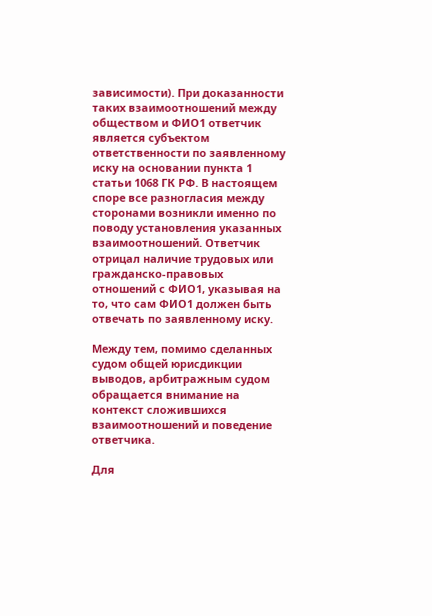зависимости). При доказанности таких взаимоотношений между обществом и ФИО1 ответчик является субъектом ответственности по заявленному иску на основании пункта 1 статьи 1068 ГК РФ. В настоящем споре все разногласия между сторонами возникли именно по поводу установления указанных взаимоотношений. Ответчик отрицал наличие трудовых или гражданско-правовых отношений с ФИО1, указывая на то, что сам ФИО1 должен быть отвечать по заявленному иску.

Между тем, помимо сделанных судом общей юрисдикции выводов, арбитражным судом обращается внимание на контекст сложившихся взаимоотношений и поведение ответчика.

Для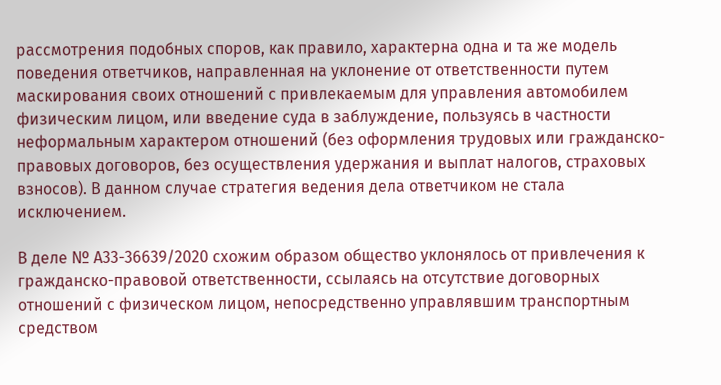рассмотрения подобных споров, как правило, характерна одна и та же модель поведения ответчиков, направленная на уклонение от ответственности путем маскирования своих отношений с привлекаемым для управления автомобилем физическим лицом, или введение суда в заблуждение, пользуясь в частности неформальным характером отношений (без оформления трудовых или гражданско-правовых договоров, без осуществления удержания и выплат налогов, страховых взносов). В данном случае стратегия ведения дела ответчиком не стала исключением.

В деле № А33-36639/2020 схожим образом общество уклонялось от привлечения к гражданско-правовой ответственности, ссылаясь на отсутствие договорных отношений с физическом лицом, непосредственно управлявшим транспортным средством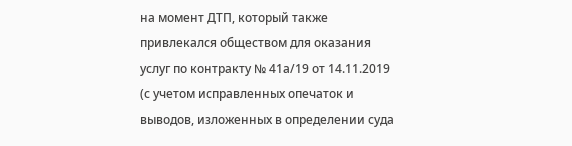на момент ДТП, который также привлекался обществом для оказания услуг по контракту № 41а/19 от 14.11.2019 (с учетом исправленных опечаток и выводов, изложенных в определении суда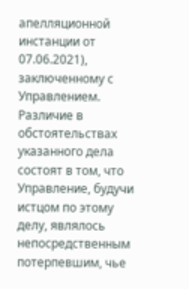апелляционной инстанции от 07.06.2021), заключенному с Управлением. Различие в обстоятельствах указанного дела состоят в том, что Управление, будучи истцом по этому делу, являлось непосредственным потерпевшим, чье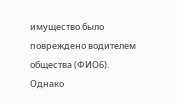имущество было повреждено водителем общества (ФИО6). Однако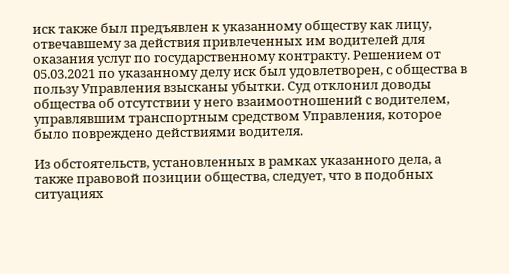иск также был предъявлен к указанному обществу как лицу, отвечавшему за действия привлеченных им водителей для оказания услуг по государственному контракту. Решением от 05.03.2021 по указанному делу иск был удовлетворен, с общества в пользу Управления взысканы убытки. Суд отклонил доводы общества об отсутствии у него взаимоотношений с водителем, управлявшим транспортным средством Управления, которое было повреждено действиями водителя.

Из обстоятельств, установленных в рамках указанного дела, а также правовой позиции общества, следует, что в подобных ситуациях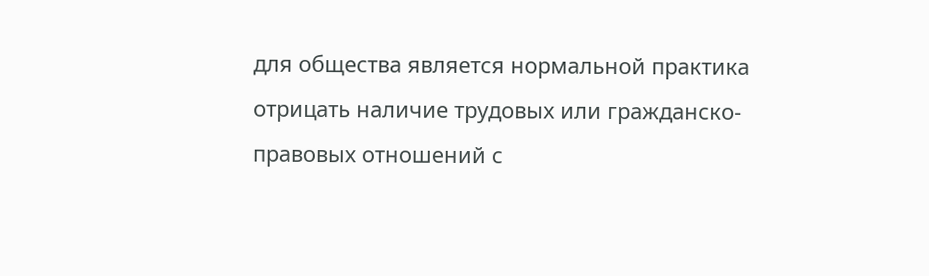для общества является нормальной практика отрицать наличие трудовых или гражданско-правовых отношений с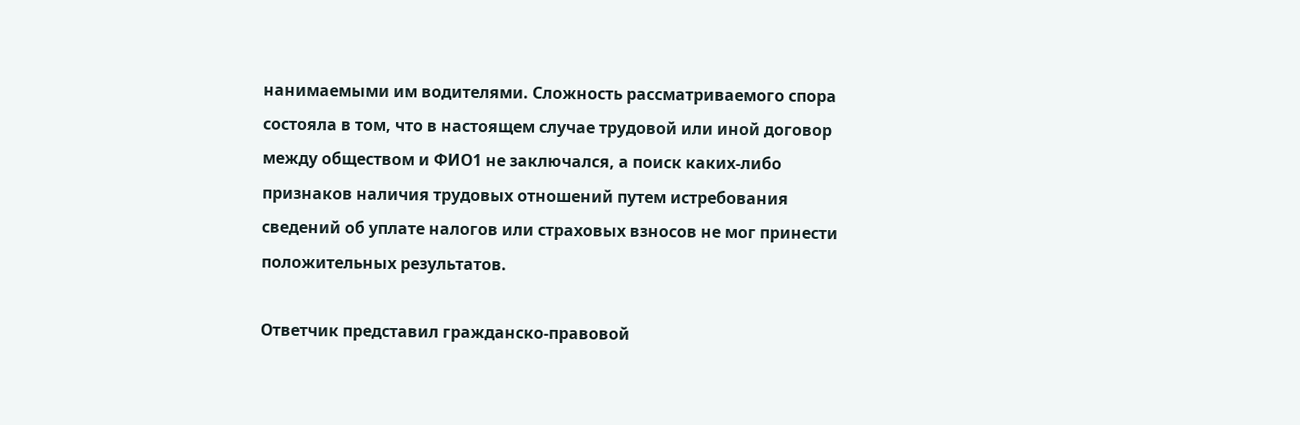нанимаемыми им водителями. Сложность рассматриваемого спора состояла в том, что в настоящем случае трудовой или иной договор между обществом и ФИО1 не заключался, а поиск каких-либо признаков наличия трудовых отношений путем истребования сведений об уплате налогов или страховых взносов не мог принести положительных результатов.

Ответчик представил гражданско-правовой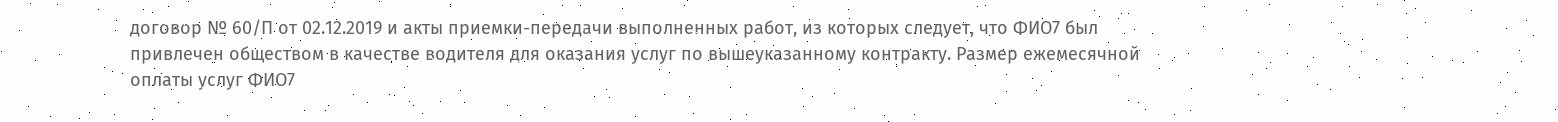договор № 60/П от 02.12.2019 и акты приемки-передачи выполненных работ, из которых следует, что ФИО7 был привлечен обществом в качестве водителя для оказания услуг по вышеуказанному контракту. Размер ежемесячной оплаты услуг ФИО7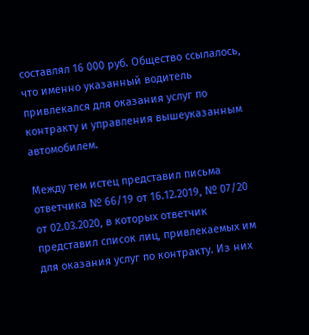составлял 16 000 руб. Общество ссылалось, что именно указанный водитель привлекался для оказания услуг по контракту и управления вышеуказанным автомобилем.

Между тем истец представил письма ответчика № 66/19 от 16.12.2019, № 07/20 от 02.03.2020, в которых ответчик представил список лиц, привлекаемых им для оказания услуг по контракту. Из них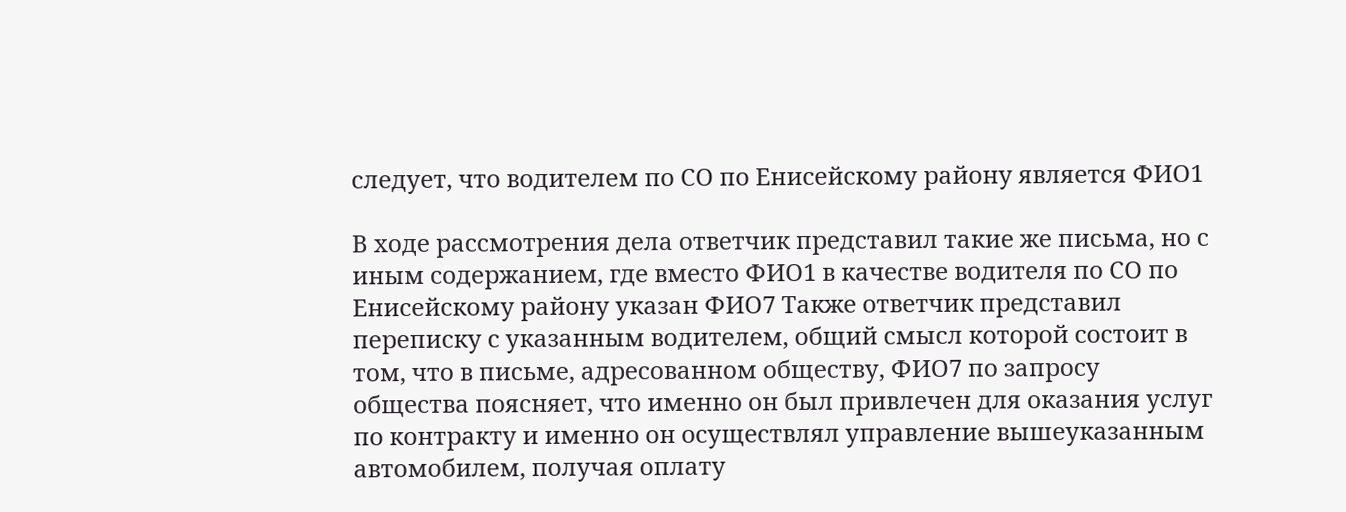следует, что водителем по СО по Енисейскому району является ФИО1

В ходе рассмотрения дела ответчик представил такие же письма, но с иным содержанием, где вместо ФИО1 в качестве водителя по СО по Енисейскому району указан ФИО7 Также ответчик представил переписку с указанным водителем, общий смысл которой состоит в том, что в письме, адресованном обществу, ФИО7 по запросу общества поясняет, что именно он был привлечен для оказания услуг по контракту и именно он осуществлял управление вышеуказанным автомобилем, получая оплату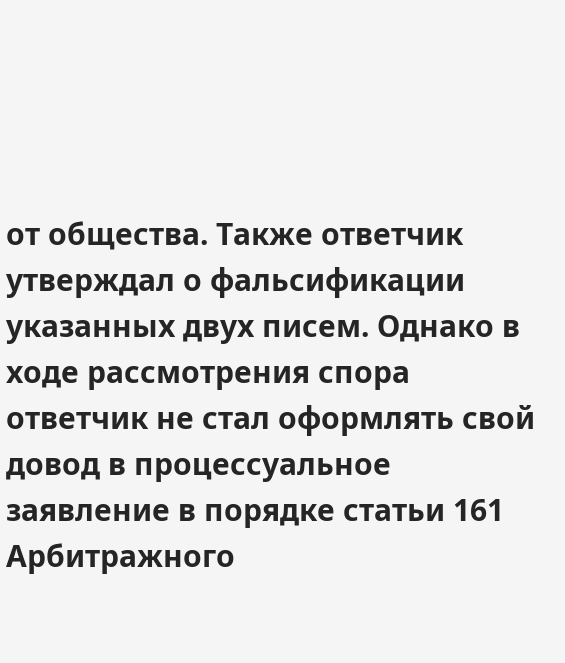от общества. Также ответчик утверждал о фальсификации указанных двух писем. Однако в ходе рассмотрения спора ответчик не стал оформлять свой довод в процессуальное заявление в порядке статьи 161 Арбитражного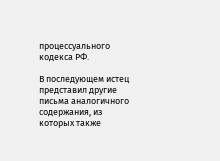процессуального кодекса РФ.

В последующем истец представил другие письма аналогичного содержания, из которых также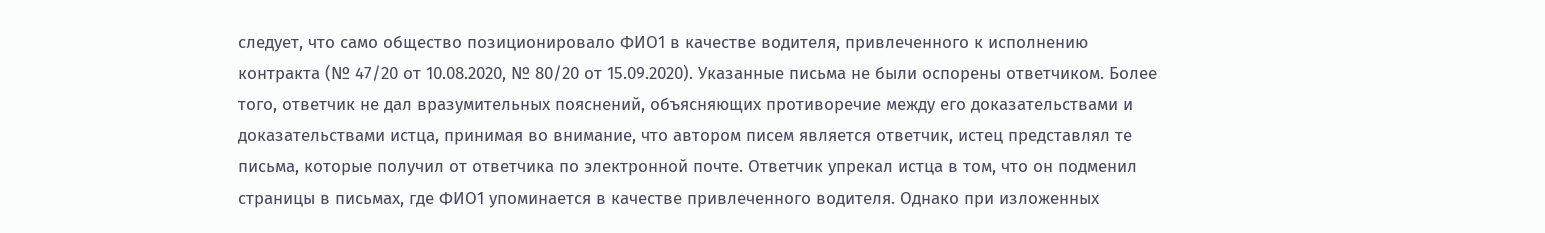следует, что само общество позиционировало ФИО1 в качестве водителя, привлеченного к исполнению контракта (№ 47/20 от 10.08.2020, № 80/20 от 15.09.2020). Указанные письма не были оспорены ответчиком. Более того, ответчик не дал вразумительных пояснений, объясняющих противоречие между его доказательствами и доказательствами истца, принимая во внимание, что автором писем является ответчик, истец представлял те письма, которые получил от ответчика по электронной почте. Ответчик упрекал истца в том, что он подменил страницы в письмах, где ФИО1 упоминается в качестве привлеченного водителя. Однако при изложенных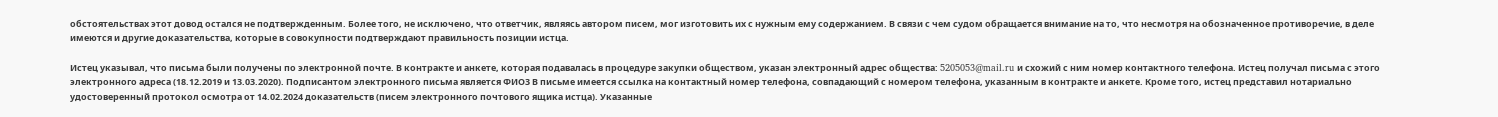обстоятельствах этот довод остался не подтвержденным. Более того, не исключено, что ответчик, являясь автором писем, мог изготовить их с нужным ему содержанием. В связи с чем судом обращается внимание на то, что несмотря на обозначенное противоречие, в деле имеются и другие доказательства, которые в совокупности подтверждают правильность позиции истца.

Истец указывал, что письма были получены по электронной почте. В контракте и анкете, которая подавалась в процедуре закупки обществом, указан электронный адрес общества: 5205053@mail.ru и схожий с ним номер контактного телефона. Истец получал письма с этого электронного адреса (18.12.2019 и 13.03.2020). Подписантом электронного письма является ФИО3 В письме имеется ссылка на контактный номер телефона, совпадающий с номером телефона, указанным в контракте и анкете. Кроме того, истец представил нотариально удостоверенный протокол осмотра от 14.02.2024 доказательств (писем электронного почтового ящика истца). Указанные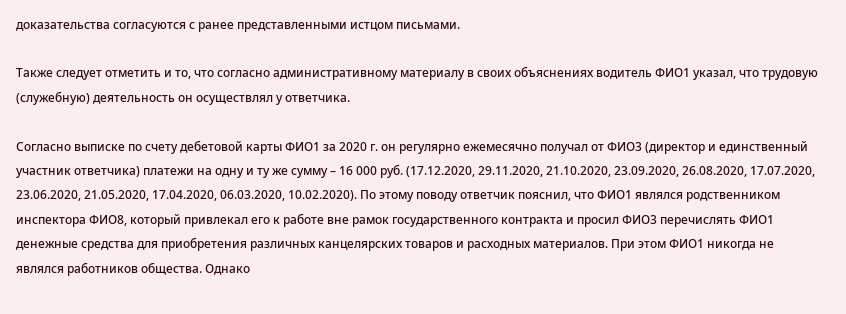доказательства согласуются с ранее представленными истцом письмами.

Также следует отметить и то, что согласно административному материалу в своих объяснениях водитель ФИО1 указал, что трудовую (служебную) деятельность он осуществлял у ответчика.

Согласно выписке по счету дебетовой карты ФИО1 за 2020 г. он регулярно ежемесячно получал от ФИО3 (директор и единственный участник ответчика) платежи на одну и ту же сумму – 16 000 руб. (17.12.2020, 29.11.2020, 21.10.2020, 23.09.2020, 26.08.2020, 17.07.2020, 23.06.2020, 21.05.2020, 17.04.2020, 06.03.2020, 10.02.2020). По этому поводу ответчик пояснил, что ФИО1 являлся родственником инспектора ФИО8, который привлекал его к работе вне рамок государственного контракта и просил ФИО3 перечислять ФИО1 денежные средства для приобретения различных канцелярских товаров и расходных материалов. При этом ФИО1 никогда не являлся работников общества. Однако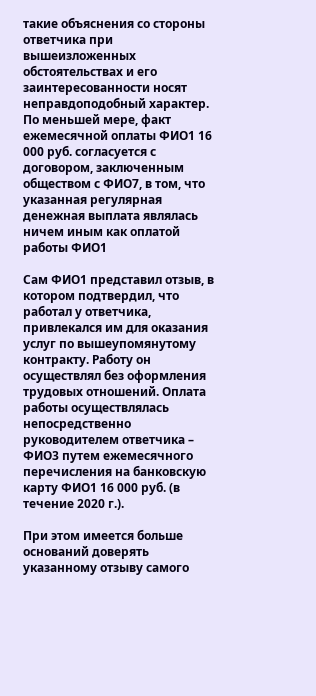такие объяснения со стороны ответчика при вышеизложенных обстоятельствах и его заинтересованности носят неправдоподобный характер. По меньшей мере, факт ежемесячной оплаты ФИО1 16 000 руб. согласуется с договором, заключенным обществом с ФИО7, в том, что указанная регулярная денежная выплата являлась ничем иным как оплатой работы ФИО1

Сам ФИО1 представил отзыв, в котором подтвердил, что работал у ответчика, привлекался им для оказания услуг по вышеупомянутому контракту. Работу он осуществлял без оформления трудовых отношений. Оплата работы осуществлялась непосредственно руководителем ответчика – ФИО3 путем ежемесячного перечисления на банковскую карту ФИО1 16 000 руб. (в течение 2020 г.).

При этом имеется больше оснований доверять указанному отзыву самого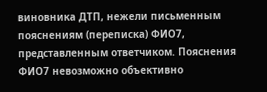виновника ДТП, нежели письменным пояснениям (переписка) ФИО7, представленным ответчиком. Пояснения ФИО7 невозможно объективно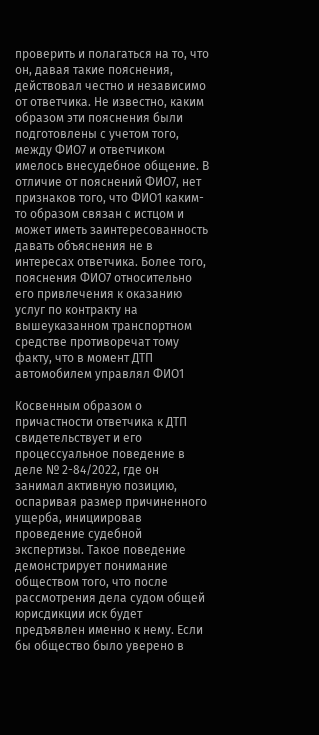проверить и полагаться на то, что он, давая такие пояснения, действовал честно и независимо от ответчика. Не известно, каким образом эти пояснения были подготовлены с учетом того, между ФИО7 и ответчиком имелось внесудебное общение. В отличие от пояснений ФИО7, нет признаков того, что ФИО1 каким-то образом связан с истцом и может иметь заинтересованность давать объяснения не в интересах ответчика. Более того, пояснения ФИО7 относительно его привлечения к оказанию услуг по контракту на вышеуказанном транспортном средстве противоречат тому факту, что в момент ДТП автомобилем управлял ФИО1

Косвенным образом о причастности ответчика к ДТП свидетельствует и его процессуальное поведение в деле № 2-84/2022, где он занимал активную позицию, оспаривая размер причиненного ущерба, инициировав проведение судебной экспертизы. Такое поведение демонстрирует понимание обществом того, что после рассмотрения дела судом общей юрисдикции иск будет предъявлен именно к нему. Если бы общество было уверено в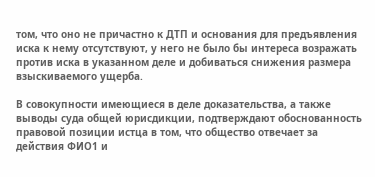том, что оно не причастно к ДТП и основания для предъявления иска к нему отсутствуют, у него не было бы интереса возражать против иска в указанном деле и добиваться снижения размера взыскиваемого ущерба.

В совокупности имеющиеся в деле доказательства, а также выводы суда общей юрисдикции, подтверждают обоснованность правовой позиции истца в том, что общество отвечает за действия ФИО1 и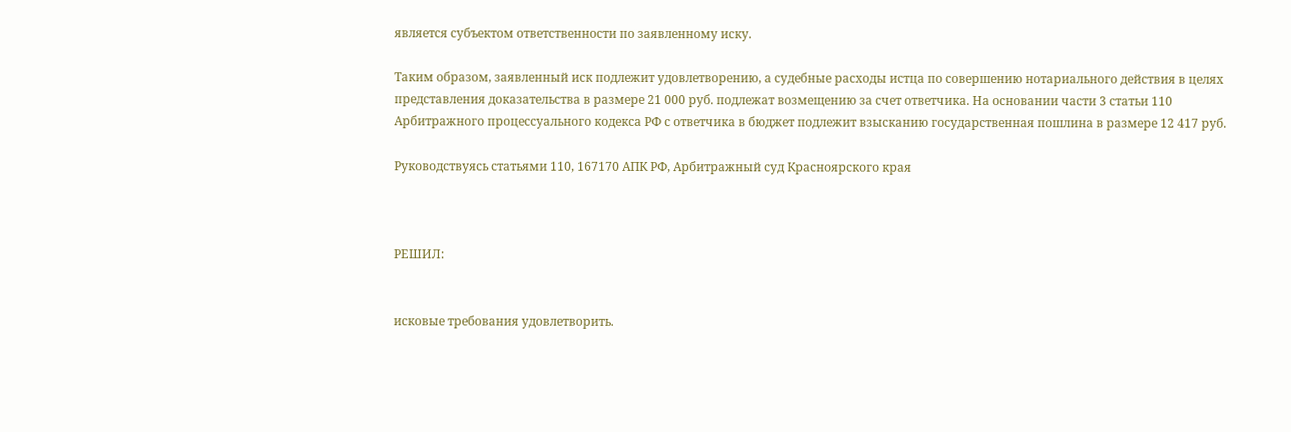является субъектом ответственности по заявленному иску.

Таким образом, заявленный иск подлежит удовлетворению, а судебные расходы истца по совершению нотариального действия в целях представления доказательства в размере 21 000 руб. подлежат возмещению за счет ответчика. На основании части 3 статьи 110 Арбитражного процессуального кодекса РФ с ответчика в бюджет подлежит взысканию государственная пошлина в размере 12 417 руб.

Руководствуясь статьями 110, 167170 АПК РФ, Арбитражный суд Красноярского края



РЕШИЛ:


исковые требования удовлетворить.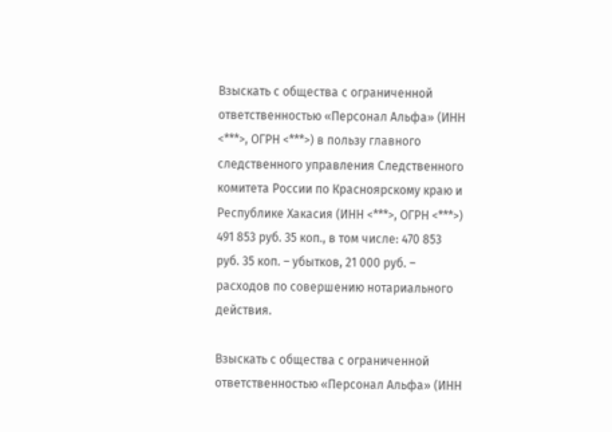Взыскать с общества с ограниченной ответственностью «Персонал Альфа» (ИНН <***>, ОГРН <***>) в пользу главного следственного управления Следственного комитета России по Красноярскому краю и Республике Хакасия (ИНН <***>, ОГРН <***>) 491 853 руб. 35 коп., в том числе: 470 853 руб. 35 коп. – убытков, 21 000 руб. – расходов по совершению нотариального действия.

Взыскать с общества с ограниченной ответственностью «Персонал Альфа» (ИНН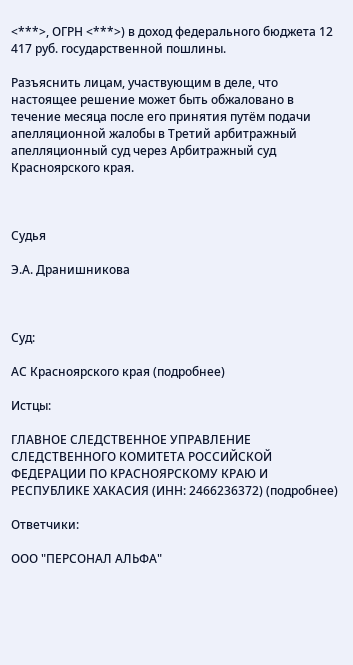<***>, ОГРН <***>) в доход федерального бюджета 12 417 руб. государственной пошлины.

Разъяснить лицам, участвующим в деле, что настоящее решение может быть обжаловано в течение месяца после его принятия путём подачи апелляционной жалобы в Третий арбитражный апелляционный суд через Арбитражный суд Красноярского края.



Судья

Э.А. Дранишникова



Суд:

АС Красноярского края (подробнее)

Истцы:

ГЛАВНОЕ СЛЕДСТВЕННОЕ УПРАВЛЕНИЕ СЛЕДСТВЕННОГО КОМИТЕТА РОССИЙСКОЙ ФЕДЕРАЦИИ ПО КРАСНОЯРСКОМУ КРАЮ И РЕСПУБЛИКЕ ХАКАСИЯ (ИНН: 2466236372) (подробнее)

Ответчики:

ООО "ПЕРСОНАЛ АЛЬФА"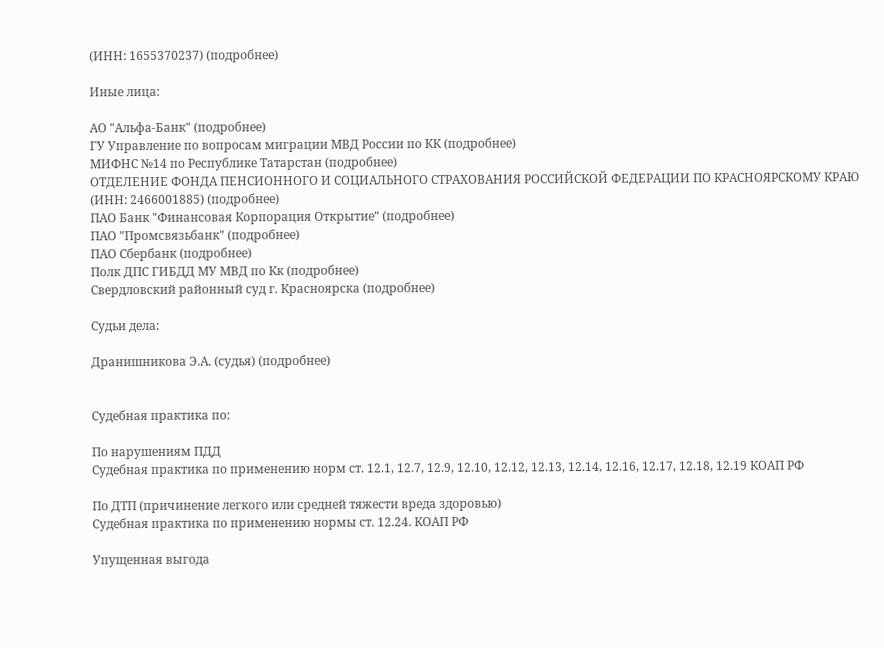(ИНН: 1655370237) (подробнее)

Иные лица:

АО "Альфа-Банк" (подробнее)
ГУ Управление по вопросам миграции МВД России по КК (подробнее)
МИФНС №14 по Республике Татарстан (подробнее)
ОТДЕЛЕНИЕ ФОНДА ПЕНСИОННОГО И СОЦИАЛЬНОГО СТРАХОВАНИЯ РОССИЙСКОЙ ФЕДЕРАЦИИ ПО КРАСНОЯРСКОМУ КРАЮ (ИНН: 2466001885) (подробнее)
ПАО Банк "Финансовая Корпорация Открытие" (подробнее)
ПАО "Промсвязьбанк" (подробнее)
ПАО Сбербанк (подробнее)
Полк ДПС ГИБДД МУ МВД по Кк (подробнее)
Свердловский районный суд г. Красноярска (подробнее)

Судьи дела:

Дранишникова Э.А. (судья) (подробнее)


Судебная практика по:

По нарушениям ПДД
Судебная практика по применению норм ст. 12.1, 12.7, 12.9, 12.10, 12.12, 12.13, 12.14, 12.16, 12.17, 12.18, 12.19 КОАП РФ

По ДТП (причинение легкого или средней тяжести вреда здоровью)
Судебная практика по применению нормы ст. 12.24. КОАП РФ

Упущенная выгода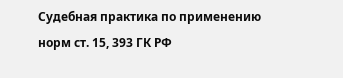Судебная практика по применению норм ст. 15, 393 ГК РФ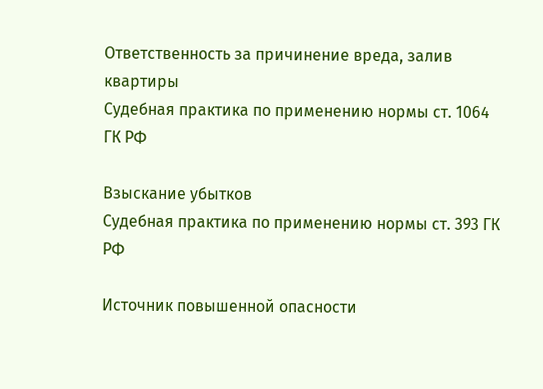Ответственность за причинение вреда, залив квартиры
Судебная практика по применению нормы ст. 1064 ГК РФ

Взыскание убытков
Судебная практика по применению нормы ст. 393 ГК РФ

Источник повышенной опасности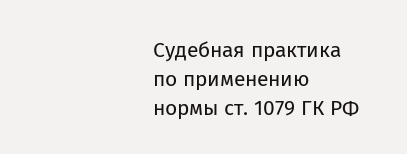Судебная практика по применению нормы ст. 1079 ГК РФ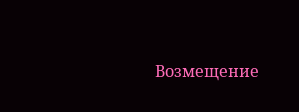Возмещение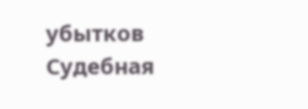убытков
Судебная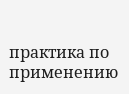практика по применению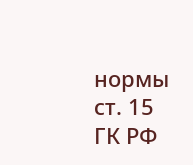нормы ст. 15 ГК РФ